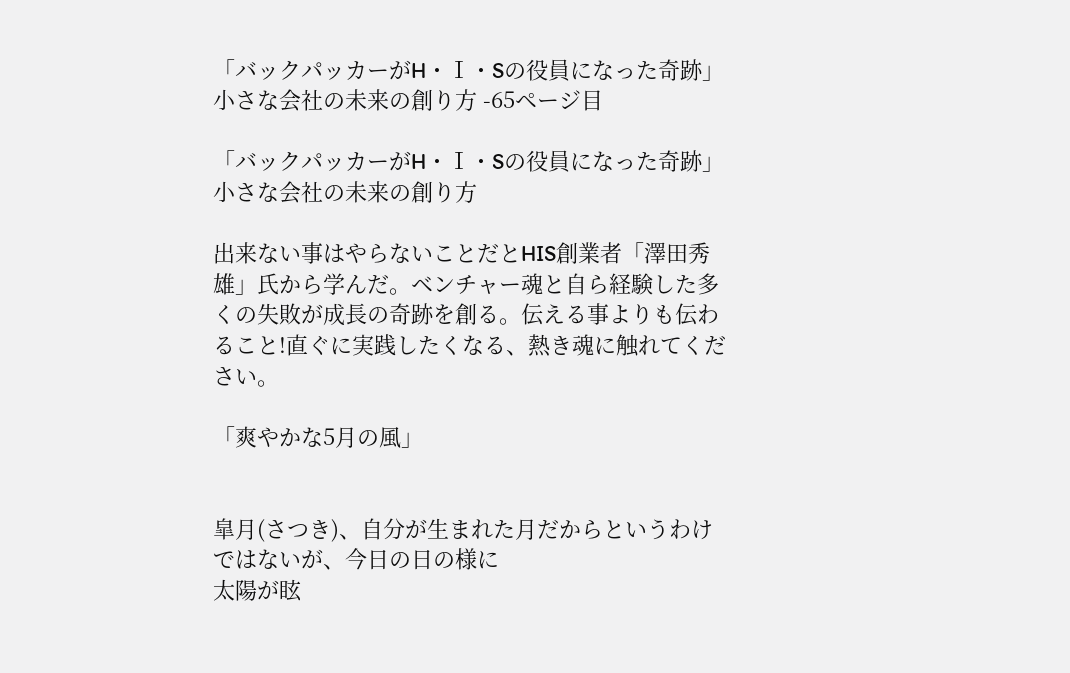「バックパッカーがH・Ⅰ・Sの役員になった奇跡」小さな会社の未来の創り方 -65ページ目

「バックパッカーがH・Ⅰ・Sの役員になった奇跡」小さな会社の未来の創り方

出来ない事はやらないことだとHIS創業者「澤田秀雄」氏から学んだ。ベンチャー魂と自ら経験した多くの失敗が成長の奇跡を創る。伝える事よりも伝わること!直ぐに実践したくなる、熱き魂に触れてください。

「爽やかな5月の風」


皐月(さつき)、自分が生まれた月だからというわけではないが、今日の日の様に
太陽が眩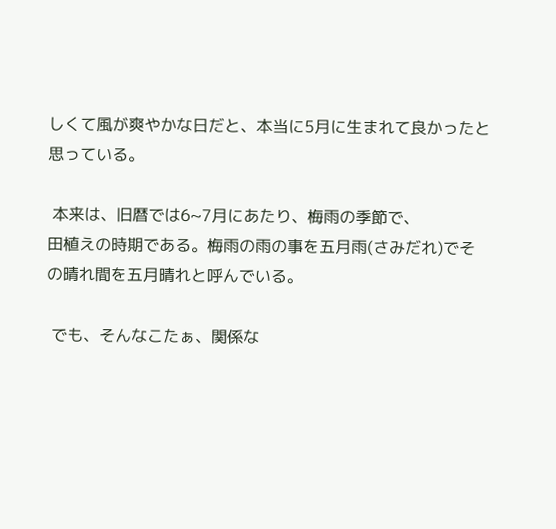しくて風が爽やかな日だと、本当に5月に生まれて良かったと思っている。

 本来は、旧暦では6~7月にあたり、梅雨の季節で、
田植えの時期である。梅雨の雨の事を五月雨(さみだれ)でその晴れ間を五月晴れと呼んでいる。

 でも、そんなこたぁ、関係な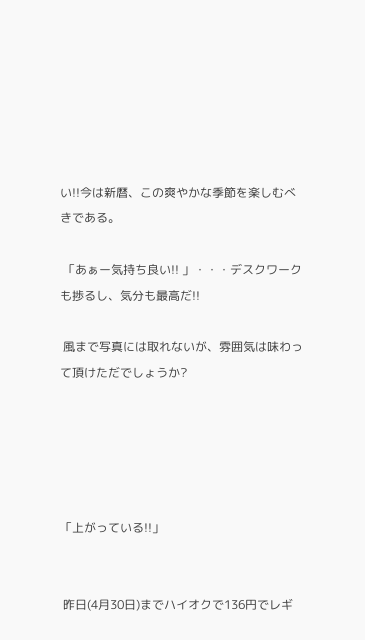い!!今は新暦、この爽やかな季節を楽しむべきである。

 「あぁー気持ち良い!! 」・・・デスクワークも捗るし、気分も最高だ!!

 風まで写真には取れないが、雰囲気は味わって頂けただでしょうか?





「上がっている!!」


 昨日(4月30日)までハイオクで136円でレギ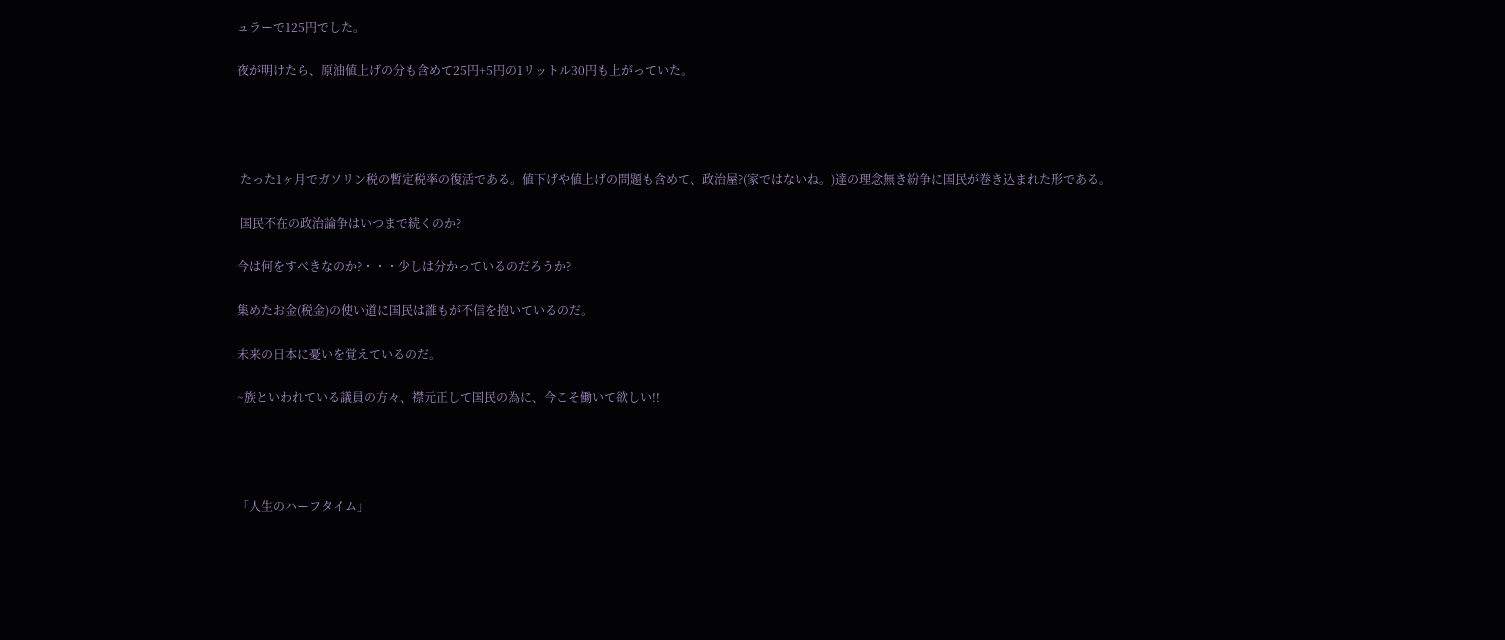ュラーで125円でした。

夜が明けたら、原油値上げの分も含めて25円+5円の1リットル30円も上がっていた。




 たった1ヶ月でガソリン税の暫定税率の復活である。値下げや値上げの問題も含めて、政治屋?(家ではないね。)達の理念無き紛争に国民が巻き込まれた形である。

 国民不在の政治論争はいつまで続くのか?

今は何をすべきなのか?・・・少しは分かっているのだろうか?

集めたお金(税金)の使い道に国民は誰もが不信を抱いているのだ。

未来の日本に憂いを覚えているのだ。

~族といわれている議員の方々、襟元正して国民の為に、今こそ働いて欲しい!!




「人生のハーフタイム」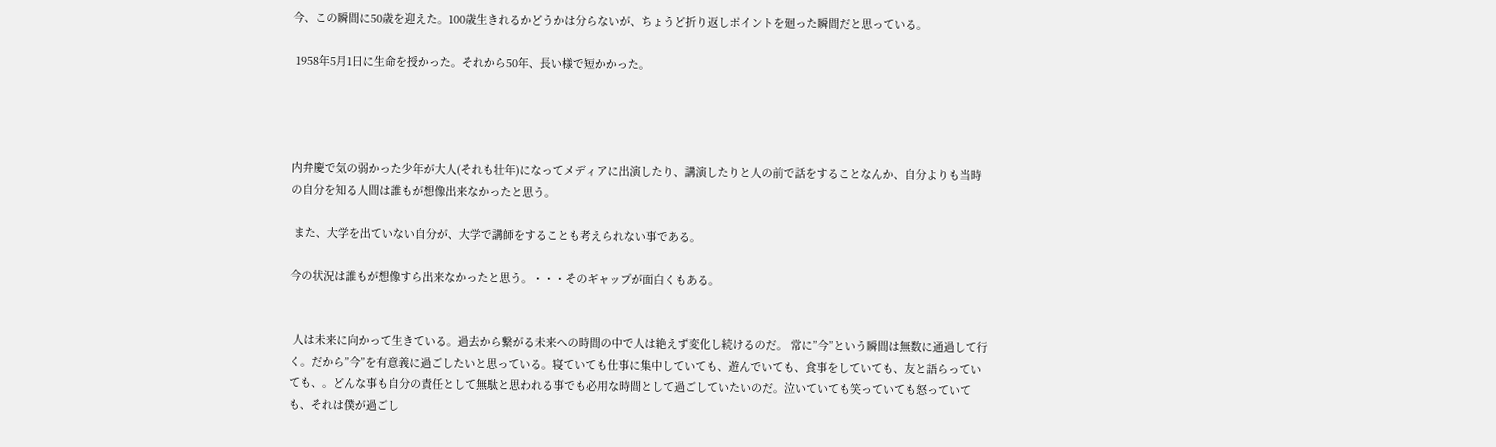今、この瞬間に50歳を迎えた。100歳生きれるかどうかは分らないが、ちょうど折り返しポイントを廻った瞬間だと思っている。

 1958年5月1日に生命を授かった。それから50年、長い様で短かかった。




内弁慶で気の弱かった少年が大人(それも壮年)になってメディアに出演したり、講演したりと人の前で話をすることなんか、自分よりも当時の自分を知る人間は誰もが想像出来なかったと思う。

 また、大学を出ていない自分が、大学で講師をすることも考えられない事である。

今の状況は誰もが想像すら出来なかったと思う。・・・そのギャップが面白くもある。


 人は未来に向かって生きている。過去から繋がる未来への時間の中で人は絶えず変化し続けるのだ。 常に”今”という瞬間は無数に通過して行く。だから”今”を有意義に過ごしたいと思っている。寝ていても仕事に集中していても、遊んでいても、食事をしていても、友と語らっていても、。どんな事も自分の責任として無駄と思われる事でも必用な時間として過ごしていたいのだ。泣いていても笑っていても怒っていても、それは僕が過ごし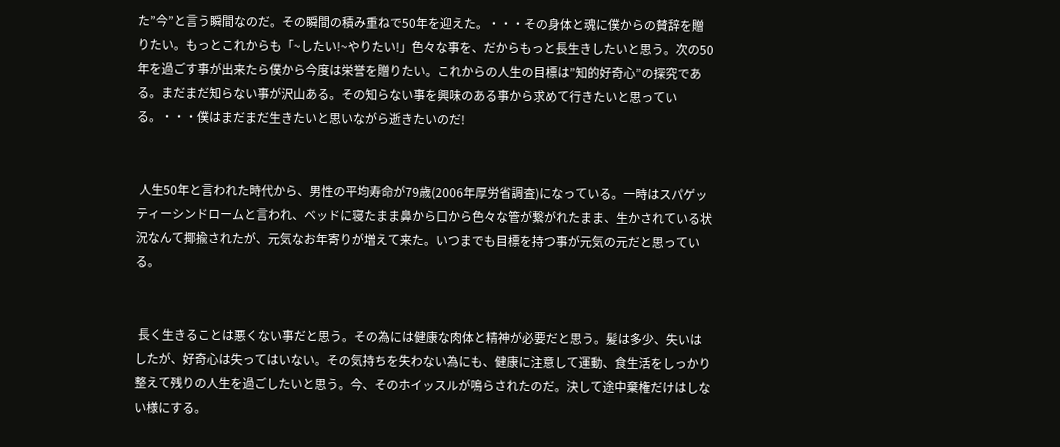た”今”と言う瞬間なのだ。その瞬間の積み重ねで50年を迎えた。・・・その身体と魂に僕からの賛辞を贈りたい。もっとこれからも「~したい!~やりたい!」色々な事を、だからもっと長生きしたいと思う。次の50年を過ごす事が出来たら僕から今度は栄誉を贈りたい。これからの人生の目標は”知的好奇心”の探究である。まだまだ知らない事が沢山ある。その知らない事を興味のある事から求めて行きたいと思っている。・・・僕はまだまだ生きたいと思いながら逝きたいのだ!


 人生50年と言われた時代から、男性の平均寿命が79歳(2006年厚労省調査)になっている。一時はスパゲッティーシンドロームと言われ、ベッドに寝たまま鼻から口から色々な管が繋がれたまま、生かされている状況なんて揶揄されたが、元気なお年寄りが増えて来た。いつまでも目標を持つ事が元気の元だと思っている。


 長く生きることは悪くない事だと思う。その為には健康な肉体と精神が必要だと思う。髪は多少、失いはしたが、好奇心は失ってはいない。その気持ちを失わない為にも、健康に注意して運動、食生活をしっかり整えて残りの人生を過ごしたいと思う。今、そのホイッスルが鳴らされたのだ。決して途中棄権だけはしない様にする。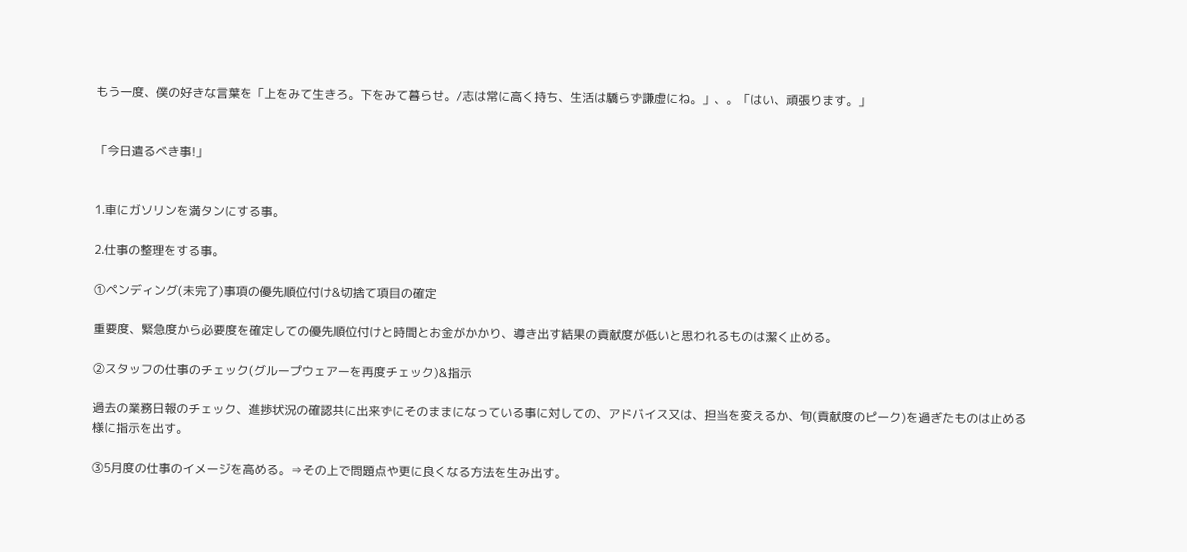もう一度、僕の好きな言葉を「上をみて生きろ。下をみて暮らせ。/志は常に高く持ち、生活は驕らず謙虚にね。」、。「はい、頑張ります。」


「今日遣るべき事!」


1.車にガソリンを満タンにする事。

2.仕事の整理をする事。

①ペンディング(未完了)事項の優先順位付け&切捨て項目の確定

重要度、緊急度から必要度を確定しての優先順位付けと時間とお金がかかり、導き出す結果の貢献度が低いと思われるものは潔く止める。

②スタッフの仕事のチェック(グループウェアーを再度チェック)&指示

過去の業務日報のチェック、進捗状況の確認共に出来ずにそのままになっている事に対しての、アドバイス又は、担当を変えるか、旬(貢献度のピーク)を過ぎたものは止める様に指示を出す。

③5月度の仕事のイメージを高める。⇒その上で問題点や更に良くなる方法を生み出す。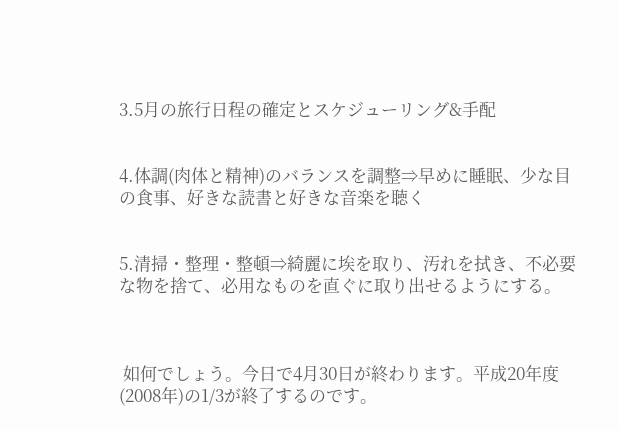3.5月の旅行日程の確定とスケジューリング&手配


4.体調(肉体と精神)のバランスを調整⇒早めに睡眠、少な目の食事、好きな読書と好きな音楽を聴く


5.清掃・整理・整頓⇒綺麗に埃を取り、汚れを拭き、不必要な物を捨て、必用なものを直ぐに取り出せるようにする。



 如何でしょう。今日で4月30日が終わります。平成20年度(2008年)の1/3が終了するのです。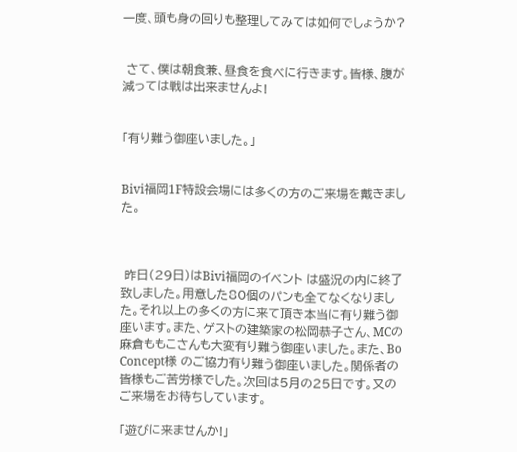一度、頭も身の回りも整理してみては如何でしょうか?


 さて、僕は朝食兼、昼食を食べに行きます。皆様、腹が減っては戦は出来ませんよ!


「有り難う御座いました。」


Bivi福岡1F特設会場には多くの方のご来場を戴きました。



 昨日(29日)はBivi福岡のイベント は盛況の内に終了致しました。用意した80個のパンも全てなくなりました。それ以上の多くの方に来て頂き本当に有り難う御座います。また、ゲストの建築家の松岡恭子さん、MCの麻倉ももこさんも大変有り難う御座いました。また、Bo Concept様 のご協力有り難う御座いました。関係者の皆様もご苦労様でした。次回は5月の25日です。又のご来場をお待ちしています。

「遊びに来ませんか!」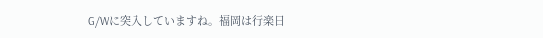G/Wに突入していますね。福岡は行楽日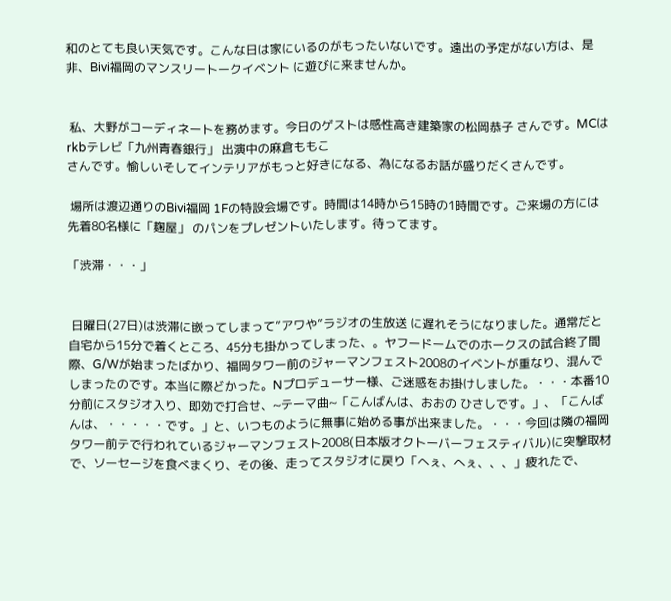和のとても良い天気です。こんな日は家にいるのがもったいないです。遠出の予定がない方は、是非、Bivi福岡のマンスリートークイベント に遊びに来ませんか。


 私、大野がコーディネートを務めます。今日のゲストは感性高き建築家の松岡恭子 さんです。MCはrkbテレビ「九州青春銀行」 出演中の麻倉ももこ
さんです。愉しいそしてインテリアがもっと好きになる、為になるお話が盛りだくさんです。

 場所は渡辺通りのBivi福岡 1Fの特設会場です。時間は14時から15時の1時間です。ご来場の方には先着80名様に「麹屋」 のパンをプレゼントいたします。待ってます。

「渋滞・・・」


 日曜日(27日)は渋滞に嵌ってしまって”アワや”ラジオの生放送 に遅れそうになりました。通常だと自宅から15分で着くところ、45分も掛かってしまった、。ヤフードームでのホークスの試合終了間際、G/Wが始まったばかり、福岡タワー前のジャーマンフェスト2008のイベントが重なり、混んでしまったのです。本当に際どかった。Nプロデューサー様、ご迷惑をお掛けしました。・・・本番10分前にスタジオ入り、即効で打合せ、~テーマ曲~「こんばんは、おおの ひさしです。」、「こんばんは、・・・・・です。」と、いつものように無事に始める事が出来ました。・・・今回は隣の福岡タワー前テで行われているジャーマンフェスト2008(日本版オクトーバーフェスティバル)に突撃取材で、ソーセージを食べまくり、その後、走ってスタジオに戻り「へぇ、へぇ、、、」疲れたで、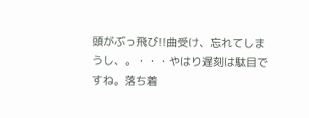頭がぶっ飛び!!曲受け、忘れてしまうし、。・・・やはり遅刻は駄目ですね。落ち着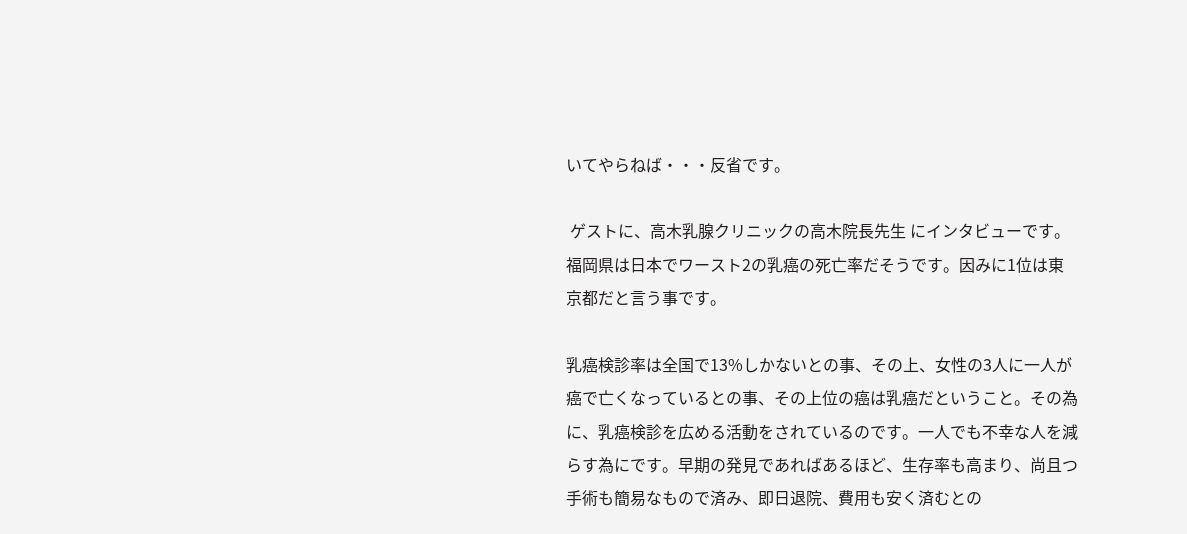いてやらねば・・・反省です。

 ゲストに、高木乳腺クリニックの高木院長先生 にインタビューです。福岡県は日本でワースト2の乳癌の死亡率だそうです。因みに1位は東京都だと言う事です。

乳癌検診率は全国で13%しかないとの事、その上、女性の3人に一人が癌で亡くなっているとの事、その上位の癌は乳癌だということ。その為に、乳癌検診を広める活動をされているのです。一人でも不幸な人を減らす為にです。早期の発見であればあるほど、生存率も高まり、尚且つ手術も簡易なもので済み、即日退院、費用も安く済むとの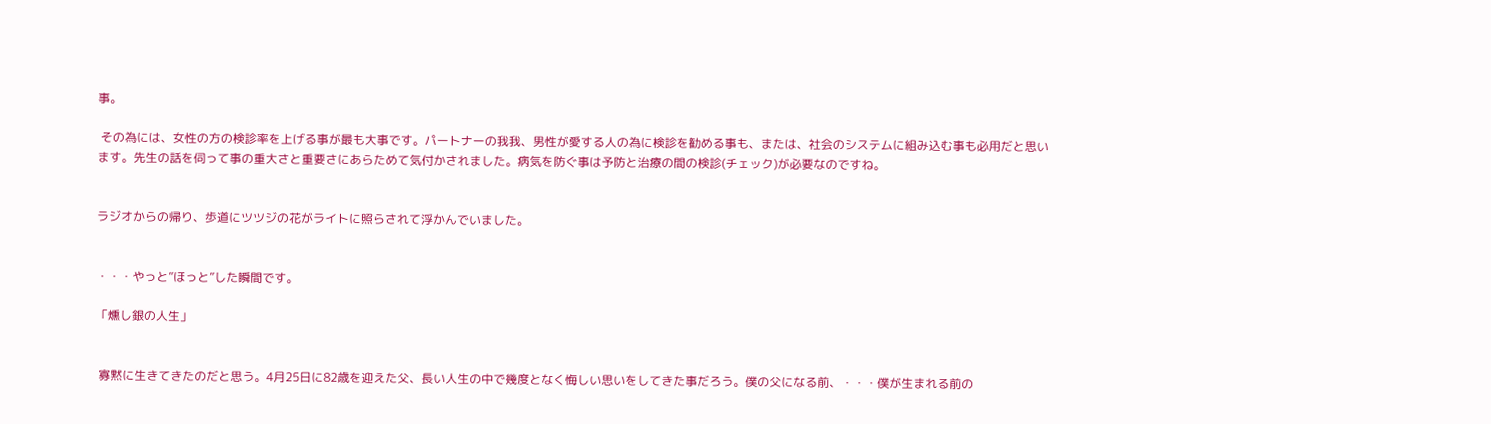事。

 その為には、女性の方の検診率を上げる事が最も大事です。パートナーの我我、男性が愛する人の為に検診を勧める事も、または、社会のシステムに組み込む事も必用だと思います。先生の話を伺って事の重大さと重要さにあらためて気付かされました。病気を防ぐ事は予防と治療の間の検診(チェック)が必要なのですね。


ラジオからの帰り、歩道にツツジの花がライトに照らされて浮かんでいました。


・・・やっと”ほっと”した瞬間です。

「燻し銀の人生」


 寡黙に生きてきたのだと思う。4月25日に82歳を迎えた父、長い人生の中で幾度となく悔しい思いをしてきた事だろう。僕の父になる前、・・・僕が生まれる前の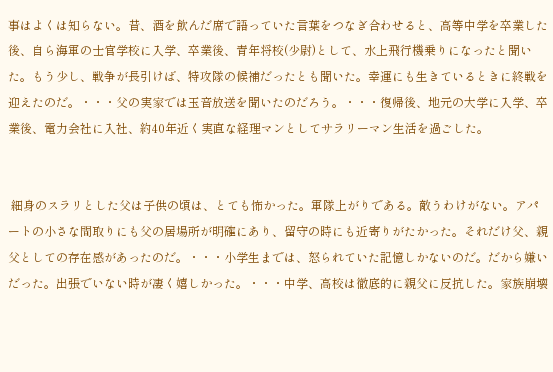事はよくは知らない。昔、酒を飲んだ席で語っていた言葉をつなぎ合わせると、高等中学を卒業した後、自ら海軍の士官学校に入学、卒業後、青年将校(少尉)として、水上飛行機乗りになったと聞いた。もう少し、戦争が長引けば、特攻隊の候補だったとも聞いた。幸運にも生きているときに終戦を迎えたのだ。・・・父の実家では玉音放送を聞いたのだろう。・・・復帰後、地元の大学に入学、卒業後、電力会社に入社、約40年近く実直な経理マンとしてサラリーマン生活を過ごした。


 細身のスラリとした父は子供の頃は、とても怖かった。軍隊上がりである。敵うわけがない。アパートの小さな間取りにも父の居場所が明確にあり、留守の時にも近寄りがたかった。それだけ父、親父としての存在感があったのだ。・・・小学生までは、怒られていた記憶しかないのだ。だから嫌いだった。出張でいない時が凄く嬉しかった。・・・中学、高校は徹底的に親父に反抗した。家族崩壊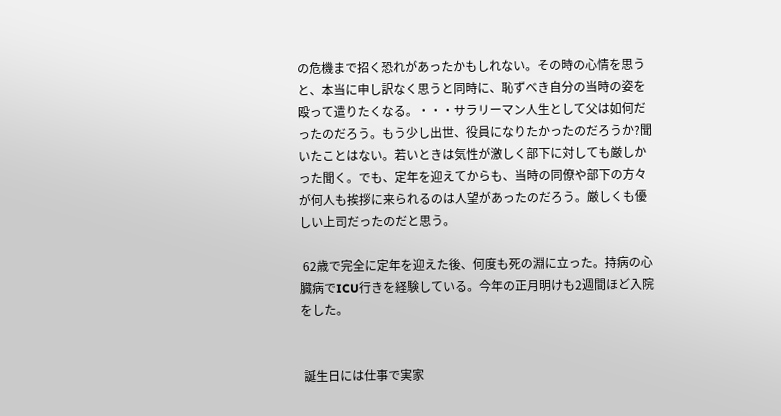の危機まで招く恐れがあったかもしれない。その時の心情を思うと、本当に申し訳なく思うと同時に、恥ずべき自分の当時の姿を殴って遣りたくなる。・・・サラリーマン人生として父は如何だったのだろう。もう少し出世、役員になりたかったのだろうか?聞いたことはない。若いときは気性が激しく部下に対しても厳しかった聞く。でも、定年を迎えてからも、当時の同僚や部下の方々が何人も挨拶に来られるのは人望があったのだろう。厳しくも優しい上司だったのだと思う。

 62歳で完全に定年を迎えた後、何度も死の淵に立った。持病の心臓病でICU行きを経験している。今年の正月明けも2週間ほど入院をした。


 誕生日には仕事で実家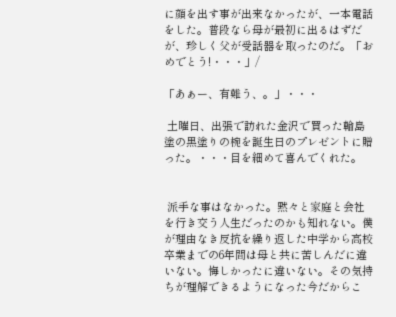に顔を出す事が出来なかったが、一本電話をした。普段なら母が最初に出るはずだが、珍しく父が受話器を取ったのだ。「おめでとう!・・・」/

「あぁー、有難う、。」・・・

 土曜日、出張で訪れた金沢で買った輪島塗の黒塗りの椀を誕生日のプレゼントに贈った。・・・目を細めて喜んでくれた。


 派手な事はなかった。黙々と家庭と会社を行き交う人生だったのかも知れない。僕が理由なき反抗を繰り返した中学から高校卒業までの6年間は母と共に苦しんだに違いない。悔しかったに違いない。その気持ちが理解できるようになった今だからこ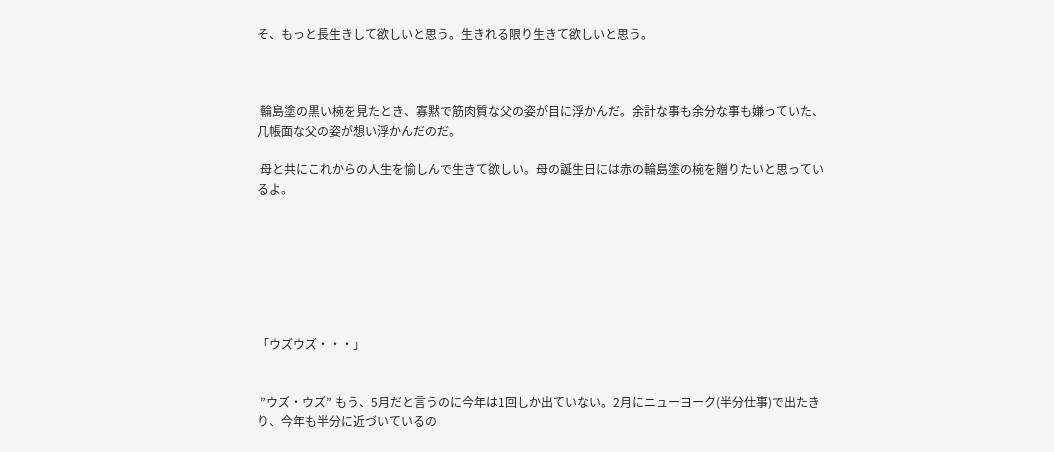そ、もっと長生きして欲しいと思う。生きれる限り生きて欲しいと思う。



 輪島塗の黒い椀を見たとき、寡黙で筋肉質な父の姿が目に浮かんだ。余計な事も余分な事も嫌っていた、几帳面な父の姿が想い浮かんだのだ。

 母と共にこれからの人生を愉しんで生きて欲しい。母の誕生日には赤の輪島塗の椀を贈りたいと思っているよ。







「ウズウズ・・・」


 ”ウズ・ウズ” もう、5月だと言うのに今年は1回しか出ていない。2月にニューヨーク(半分仕事)で出たきり、今年も半分に近づいているの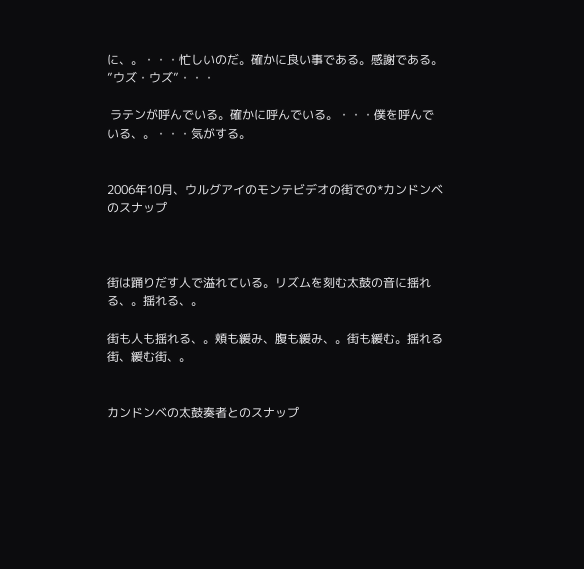に、。・・・忙しいのだ。確かに良い事である。感謝である。 ”ウズ・ウズ”・・・

 ラテンが呼んでいる。確かに呼んでいる。・・・僕を呼んでいる、。・・・気がする。


2006年10月、ウルグアイのモンテビデオの街での*カンドンベのスナップ



街は踊りだす人で溢れている。リズムを刻む太鼓の音に揺れる、。揺れる、。

街も人も揺れる、。頬も緩み、腹も緩み、。街も緩む。揺れる街、緩む街、。


カンドンベの太鼓奏者とのスナップ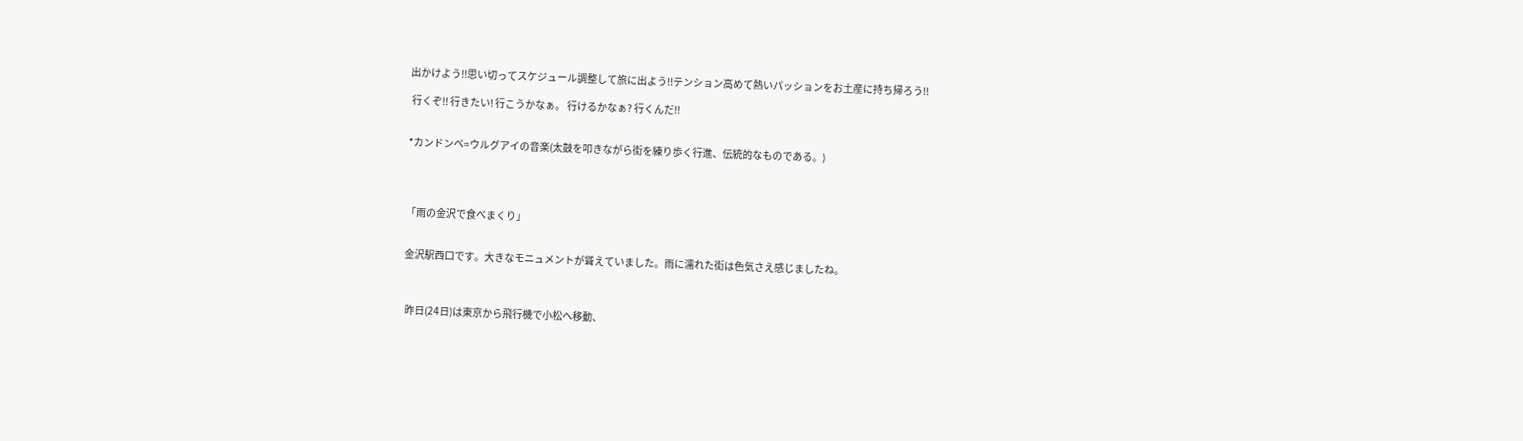出かけよう!!思い切ってスケジュール調整して旅に出よう!!テンション高めて熱いパッションをお土産に持ち帰ろう!!

 行くぞ!! 行きたい! 行こうかなぁ。 行けるかなぁ? 行くんだ!!


*カンドンベ=ウルグアイの音楽(太鼓を叩きながら街を練り歩く行進、伝統的なものである。)




「雨の金沢で食べまくり」


金沢駅西口です。大きなモニュメントが聳えていました。雨に濡れた街は色気さえ感じましたね。



 昨日(24日)は東京から飛行機で小松へ移動、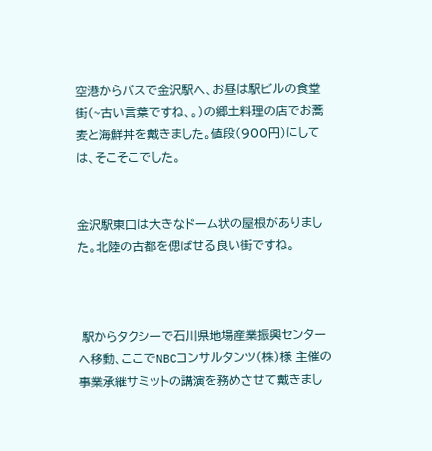空港からバスで金沢駅へ、お昼は駅ビルの食堂街(~古い言葉ですね、。)の郷土料理の店でお蕎麦と海鮮丼を戴きました。値段(900円)にしては、そこそこでした。


金沢駅東口は大きなドーム状の屋根がありました。北陸の古都を偲ばせる良い街ですね。



 駅からタクシーで石川県地場産業振興センターへ移動、ここでNBCコンサルタンツ(株)様 主催の事業承継サミットの講演を務めさせて戴きまし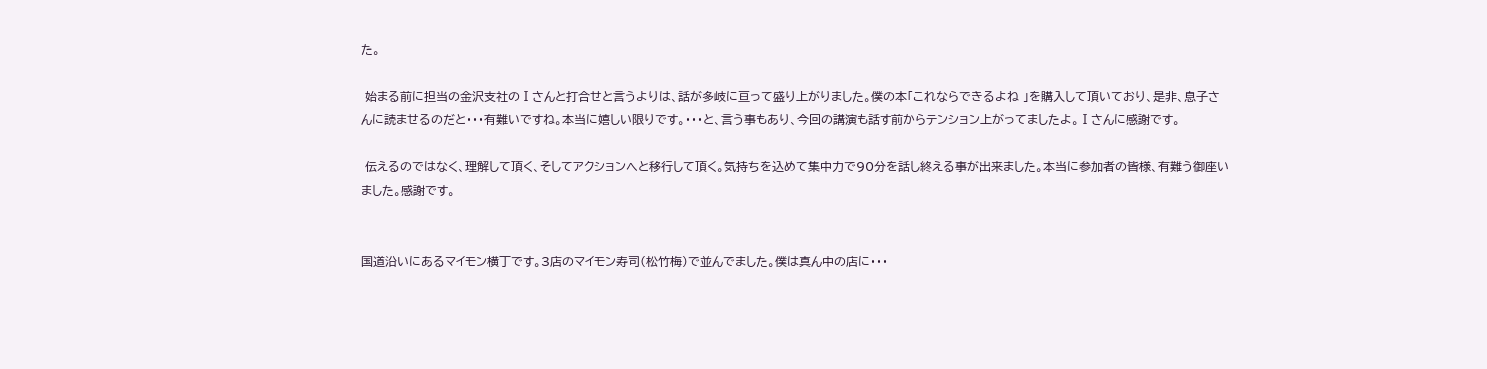た。

 始まる前に担当の金沢支社のⅠさんと打合せと言うよりは、話が多岐に亘って盛り上がりました。僕の本「これならできるよね 」を購入して頂いており、是非、息子さんに読ませるのだと・・・有難いですね。本当に嬉しい限りです。・・・と、言う事もあり、今回の講演も話す前からテンション上がってましたよ。Ⅰさんに感謝です。

 伝えるのではなく、理解して頂く、そしてアクションへと移行して頂く。気持ちを込めて集中力で90分を話し終える事が出来ました。本当に参加者の皆様、有難う御座いました。感謝です。


国道沿いにあるマイモン横丁です。3店のマイモン寿司(松竹梅)で並んでました。僕は真ん中の店に・・・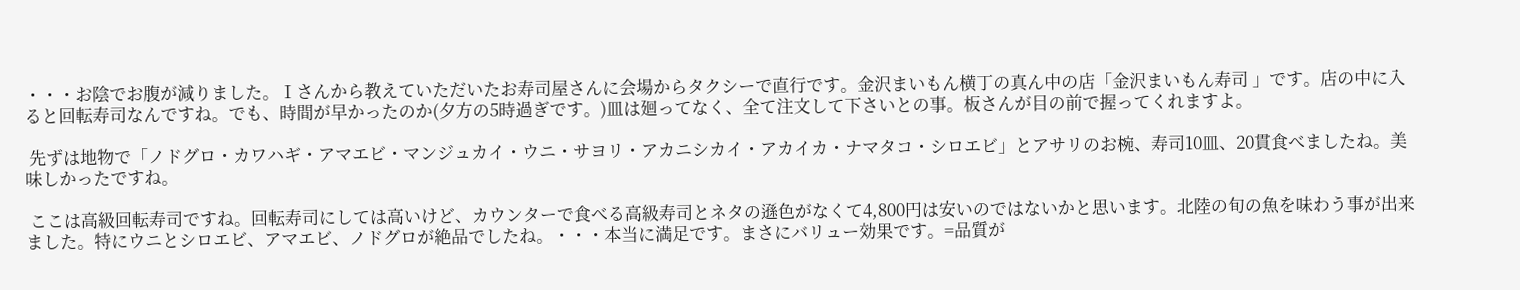・・・お陰でお腹が減りました。Ⅰさんから教えていただいたお寿司屋さんに会場からタクシーで直行です。金沢まいもん横丁の真ん中の店「金沢まいもん寿司 」です。店の中に入ると回転寿司なんですね。でも、時間が早かったのか(夕方の5時過ぎです。)皿は廻ってなく、全て注文して下さいとの事。板さんが目の前で握ってくれますよ。

 先ずは地物で「ノドグロ・カワハギ・アマエビ・マンジュカイ・ウニ・サヨリ・アカニシカイ・アカイカ・ナマタコ・シロエビ」とアサリのお椀、寿司10皿、20貫食べましたね。美味しかったですね。

 ここは高級回転寿司ですね。回転寿司にしては高いけど、カウンターで食べる高級寿司とネタの遜色がなくて4,800円は安いのではないかと思います。北陸の旬の魚を味わう事が出来ました。特にウニとシロエビ、アマエビ、ノドグロが絶品でしたね。・・・本当に満足です。まさにバリュー効果です。=品質が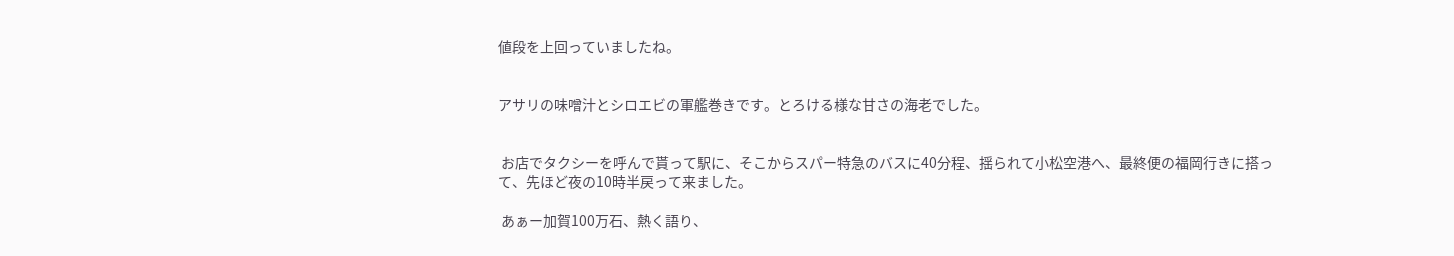値段を上回っていましたね。


アサリの味噌汁とシロエビの軍艦巻きです。とろける様な甘さの海老でした。


 お店でタクシーを呼んで貰って駅に、そこからスパー特急のバスに40分程、揺られて小松空港へ、最終便の福岡行きに搭って、先ほど夜の10時半戻って来ました。

 あぁー加賀100万石、熱く語り、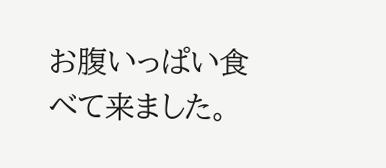お腹いっぱい食べて来ました。